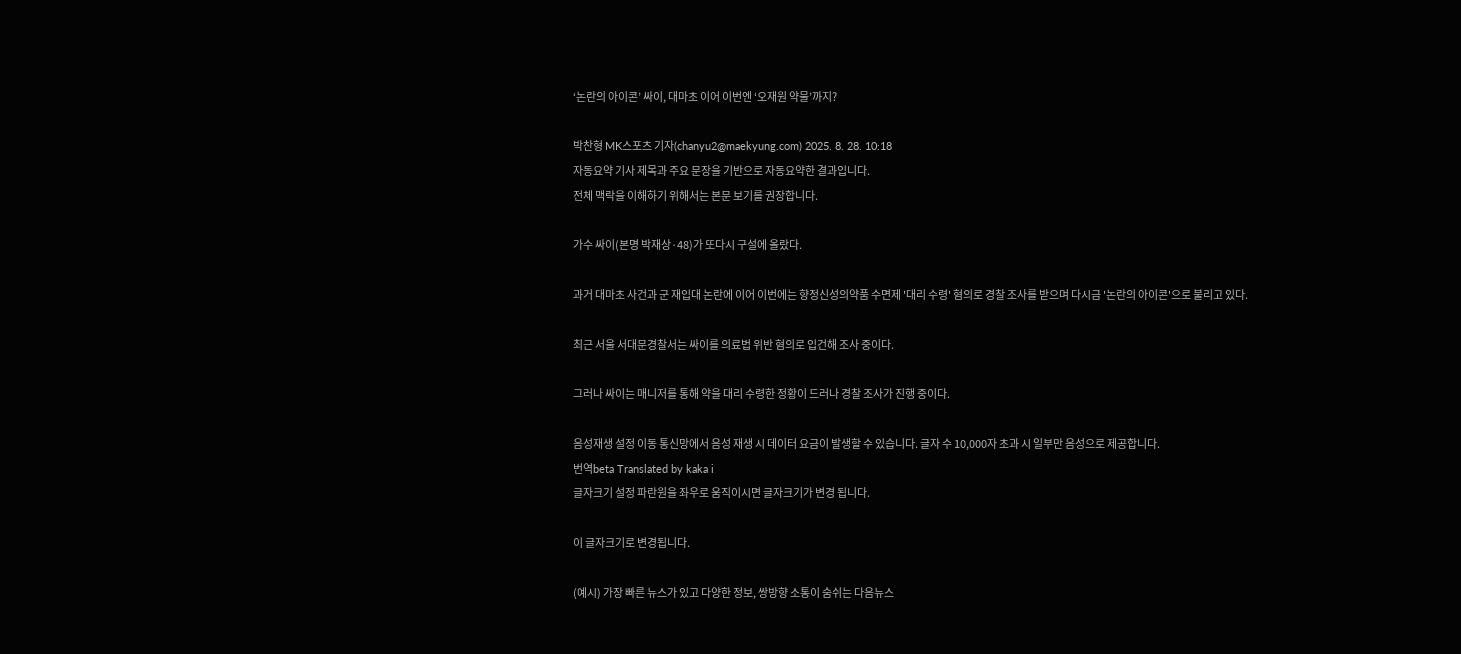‘논란의 아이콘’ 싸이, 대마초 이어 이번엔 ‘오재원 약물’까지?

박찬형 MK스포츠 기자(chanyu2@maekyung.com) 2025. 8. 28. 10:18
자동요약 기사 제목과 주요 문장을 기반으로 자동요약한 결과입니다.
전체 맥락을 이해하기 위해서는 본문 보기를 권장합니다.

가수 싸이(본명 박재상·48)가 또다시 구설에 올랐다.

과거 대마초 사건과 군 재입대 논란에 이어 이번에는 향정신성의약품 수면제 '대리 수령' 혐의로 경찰 조사를 받으며 다시금 '논란의 아이콘'으로 불리고 있다.

최근 서울 서대문경찰서는 싸이를 의료법 위반 혐의로 입건해 조사 중이다.

그러나 싸이는 매니저를 통해 약을 대리 수령한 정황이 드러나 경찰 조사가 진행 중이다.

음성재생 설정 이동 통신망에서 음성 재생 시 데이터 요금이 발생할 수 있습니다. 글자 수 10,000자 초과 시 일부만 음성으로 제공합니다.
번역beta Translated by kaka i
글자크기 설정 파란원을 좌우로 움직이시면 글자크기가 변경 됩니다.

이 글자크기로 변경됩니다.

(예시) 가장 빠른 뉴스가 있고 다양한 정보, 쌍방향 소통이 숨쉬는 다음뉴스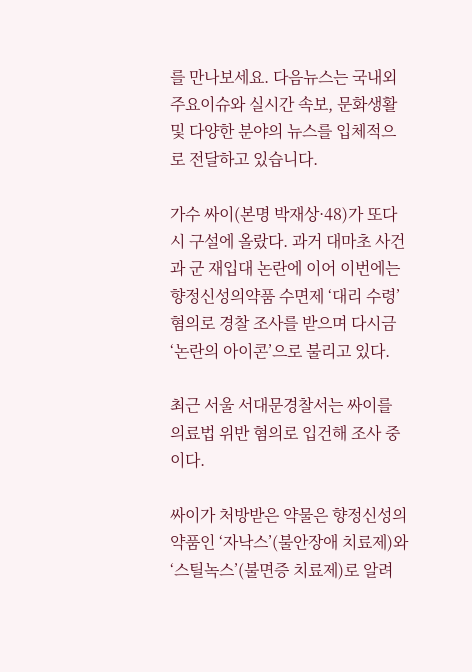를 만나보세요. 다음뉴스는 국내외 주요이슈와 실시간 속보, 문화생활 및 다양한 분야의 뉴스를 입체적으로 전달하고 있습니다.

가수 싸이(본명 박재상·48)가 또다시 구설에 올랐다. 과거 대마초 사건과 군 재입대 논란에 이어 이번에는 향정신성의약품 수면제 ‘대리 수령’ 혐의로 경찰 조사를 받으며 다시금 ‘논란의 아이콘’으로 불리고 있다.

최근 서울 서대문경찰서는 싸이를 의료법 위반 혐의로 입건해 조사 중이다.

싸이가 처방받은 약물은 향정신성의약품인 ‘자낙스’(불안장애 치료제)와 ‘스틸녹스’(불면증 치료제)로 알려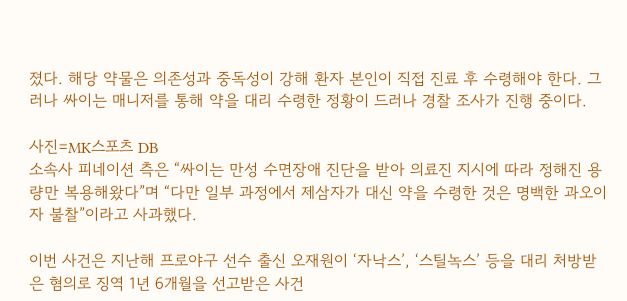졌다. 해당 약물은 의존성과 중독성이 강해 환자 본인이 직접 진료 후 수령해야 한다. 그러나 싸이는 매니저를 통해 약을 대리 수령한 정황이 드러나 경찰 조사가 진행 중이다.

사진=MK스포츠 DB
소속사 피네이션 측은 “싸이는 만성 수면장애 진단을 받아 의료진 지시에 따라 정해진 용량만 복용해왔다”며 “다만 일부 과정에서 제삼자가 대신 약을 수령한 것은 명백한 과오이자 불찰”이라고 사과했다.

이번 사건은 지난해 프로야구 선수 출신 오재원이 ‘자낙스’, ‘스틸녹스’ 등을 대리 처방받은 혐의로 징역 1년 6개월을 선고받은 사건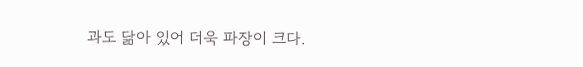과도 닮아 있어 더욱 파장이 크다.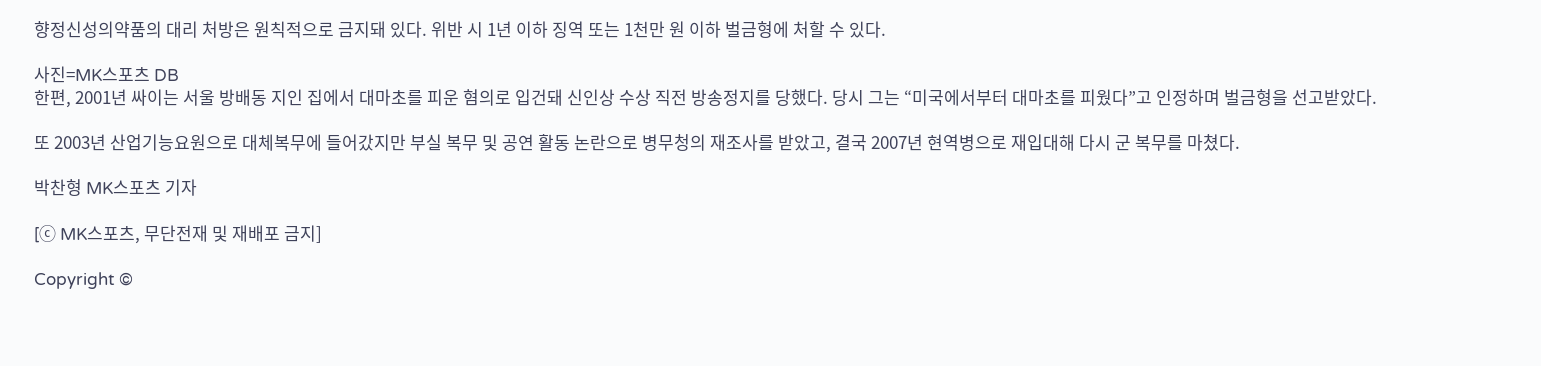향정신성의약품의 대리 처방은 원칙적으로 금지돼 있다. 위반 시 1년 이하 징역 또는 1천만 원 이하 벌금형에 처할 수 있다.

사진=MK스포츠 DB
한편, 2001년 싸이는 서울 방배동 지인 집에서 대마초를 피운 혐의로 입건돼 신인상 수상 직전 방송정지를 당했다. 당시 그는 “미국에서부터 대마초를 피웠다”고 인정하며 벌금형을 선고받았다.

또 2003년 산업기능요원으로 대체복무에 들어갔지만 부실 복무 및 공연 활동 논란으로 병무청의 재조사를 받았고, 결국 2007년 현역병으로 재입대해 다시 군 복무를 마쳤다.

박찬형 MK스포츠 기자

[ⓒ MK스포츠, 무단전재 및 재배포 금지]

Copyright ©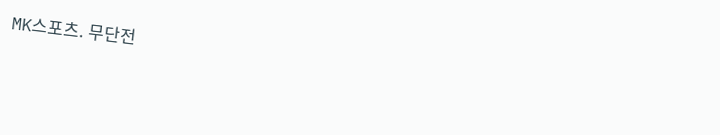MK스포츠. 무단전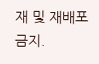재 및 재배포 금지.